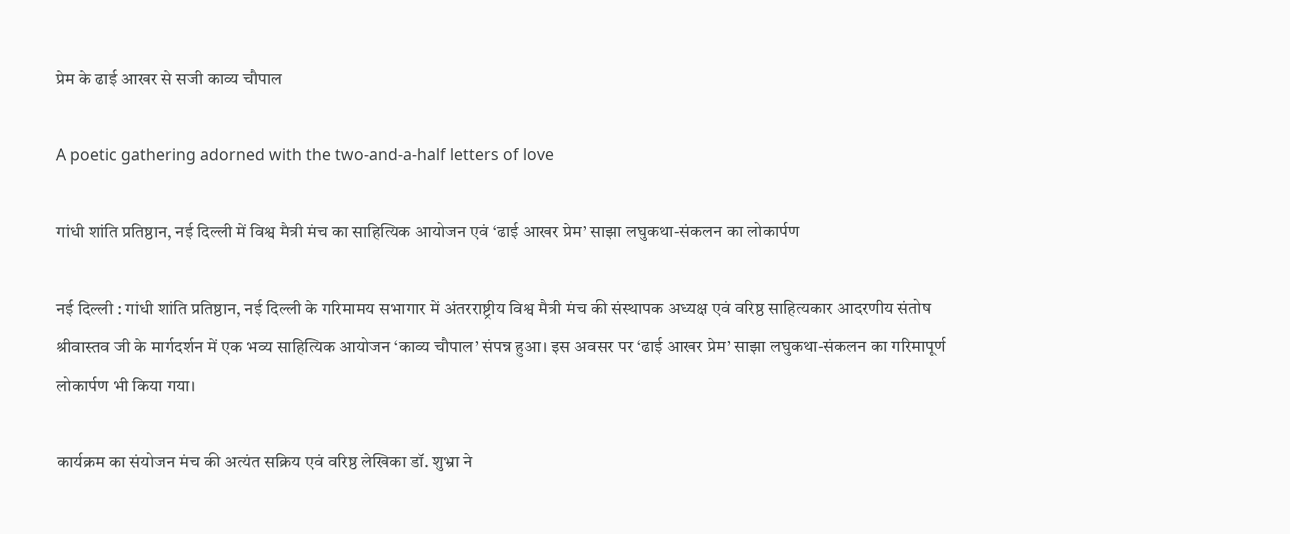प्रेम के ढाई आखर से सजी काव्य चौपाल

A poetic gathering adorned with the two-and-a-half letters of love

गांधी शांति प्रतिष्ठान, नई दिल्ली में विश्व मैत्री मंच का साहित्यिक आयोजन एवं ‘ढाई आखर प्रेम’ साझा लघुकथा-संकलन का लोकार्पण

नई दिल्ली : गांधी शांति प्रतिष्ठान, नई दिल्ली के गरिमामय सभागार में अंतरराष्ट्रीय विश्व मैत्री मंच की संस्थापक अध्यक्ष एवं वरिष्ठ साहित्यकार आदरणीय संतोष श्रीवास्तव जी के मार्गदर्शन में एक भव्य साहित्यिक आयोजन ‘काव्य चौपाल’ संपन्न हुआ। इस अवसर पर ‘ढाई आखर प्रेम’ साझा लघुकथा-संकलन का गरिमापूर्ण लोकार्पण भी किया गया।

कार्यक्रम का संयोजन मंच की अत्यंत सक्रिय एवं वरिष्ठ लेखिका डॉ. शुभ्रा ने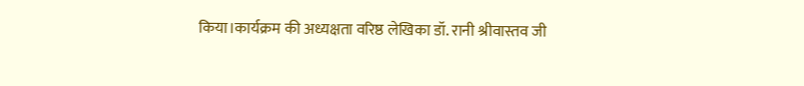किया।कार्यक्रम की अध्यक्षता वरिष्ठ लेखिका डॉ. रानी श्रीवास्तव जी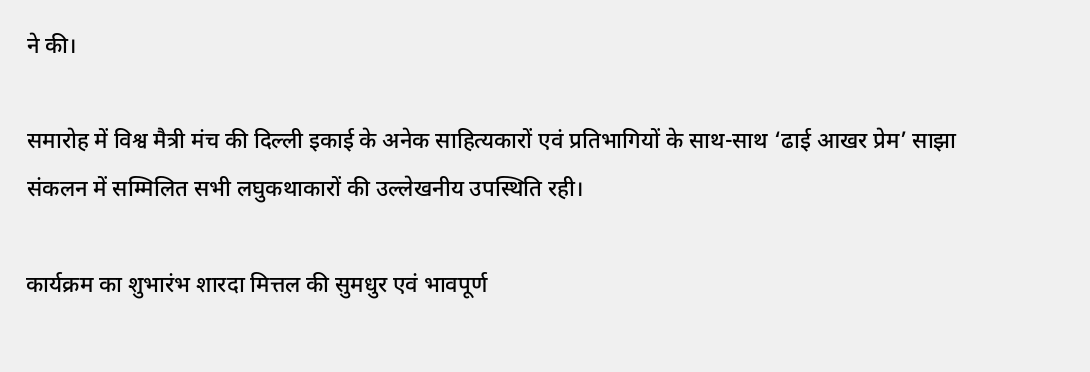ने की।

समारोह में विश्व मैत्री मंच की दिल्ली इकाई के अनेक साहित्यकारों एवं प्रतिभागियों के साथ-साथ ‘ढाई आखर प्रेम’ साझा संकलन में सम्मिलित सभी लघुकथाकारों की उल्लेखनीय उपस्थिति रही।

कार्यक्रम का शुभारंभ शारदा मित्तल की सुमधुर एवं भावपूर्ण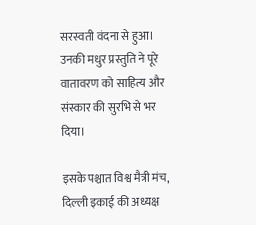सरस्वती वंदना से हुआ। उनकी मधुर प्रस्तुति ने पूरे वातावरण को साहित्य और संस्कार की सुरभि से भर दिया।

इसके पश्चात विश्व मैत्री मंच, दिल्ली इकाई की अध्यक्ष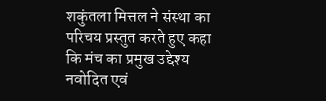शकुंतला मित्तल ने संस्था का परिचय प्रस्तुत करते हुए कहा कि मंच का प्रमुख उद्देश्य नवोदित एवं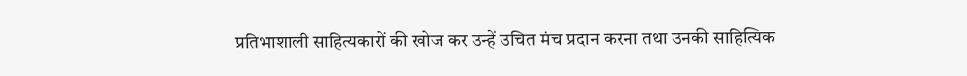प्रतिभाशाली साहित्यकारों की खोज कर उन्हें उचित मंच प्रदान करना तथा उनकी साहित्यिक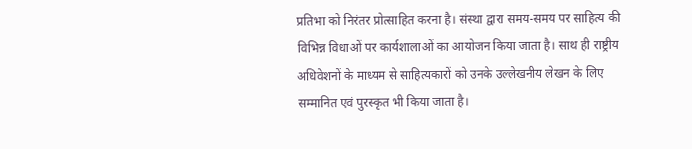प्रतिभा को निरंतर प्रोत्साहित करना है। संस्था द्वारा समय-समय पर साहित्य की विभिन्न विधाओं पर कार्यशालाओं का आयोजन किया जाता है। साथ ही राष्ट्रीय अधिवेशनों के माध्यम से साहित्यकारों को उनके उल्लेखनीय लेखन के लिए सम्मानित एवं पुरस्कृत भी किया जाता है।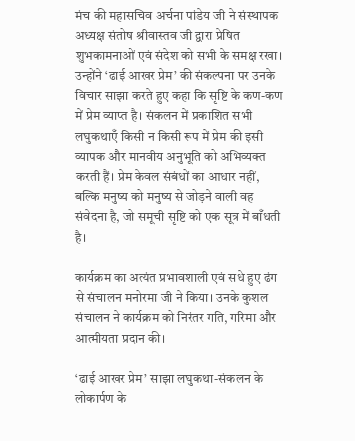मंच की महासचिव अर्चना पांडेय जी ने संस्थापक अध्यक्ष संतोष श्रीवास्तव जी द्वारा प्रेषित शुभकामनाओं एवं संदेश को सभी के समक्ष रखा। उन्होंने ‘ढाई आखर प्रेम’ की संकल्पना पर उनके विचार साझा करते हुए कहा कि सृष्टि के कण-कण में प्रेम व्याप्त है। संकलन में प्रकाशित सभी लघुकथाएँ किसी न किसी रूप में प्रेम की इसी व्यापक और मानवीय अनुभूति को अभिव्यक्त करती हैं। प्रेम केवल संबंधों का आधार नहीं, बल्कि मनुष्य को मनुष्य से जोड़ने वाली वह संवेदना है, जो समूची सृष्टि को एक सूत्र में बाँधती है।

कार्यक्रम का अत्यंत प्रभावशाली एवं सधे हुए ढंग से संचालन मनोरमा जी ने किया। उनके कुशल संचालन ने कार्यक्रम को निरंतर गति, गरिमा और आत्मीयता प्रदान की।

‘ढाई आखर प्रेम’ साझा लघुकथा-संकलन के लोकार्पण के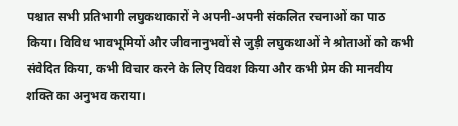पश्चात सभी प्रतिभागी लघुकथाकारों ने अपनी-अपनी संकलित रचनाओं का पाठ किया। विविध भावभूमियों और जीवनानुभवों से जुड़ी लघुकथाओं ने श्रोताओं को कभी संवेदित किया, कभी विचार करने के लिए विवश किया और कभी प्रेम की मानवीय शक्ति का अनुभव कराया।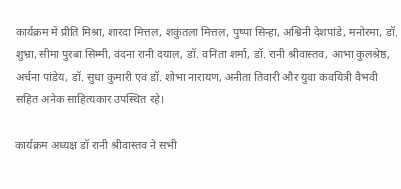कार्यक्रम में प्रीति मिश्रा, शारदा मित्तल, शकुंतला मित्तल, पुष्पा सिन्हा, अश्विनी देशपांडे, मनोरमा, डॉ. शुभ्रा, सीमा पुरबा सिम्मी, वंदना रानी दयाल, डॉ. वनिता शर्मा, डॉ. रानी श्रीवास्तव, आभा कुलश्रेष्ठ, अर्चना पांडेय, डॉ. सुधा कुमारी एवं डॉ. शोभा नारायण, अनीता तिवारी और युवा कवयित्री वैभवी सहित अनेक साहित्यकार उपस्थित रहे।

कार्यक्रम अध्यक्ष डॉ रानी श्रीवास्तव ने सभी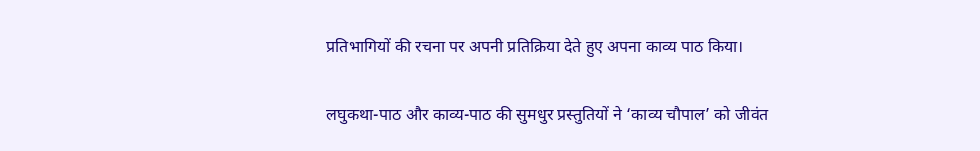प्रतिभागियों की रचना पर अपनी प्रतिक्रिया देते हुए अपना काव्य पाठ किया।

लघुकथा-पाठ और काव्य-पाठ की सुमधुर प्रस्तुतियों ने ‘काव्य चौपाल’ को जीवंत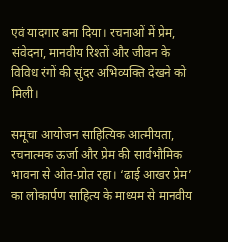एवं यादगार बना दिया। रचनाओं में प्रेम, संवेदना, मानवीय रिश्तों और जीवन के विविध रंगों की सुंदर अभिव्यक्ति देखने को मिली।

समूचा आयोजन साहित्यिक आत्मीयता, रचनात्मक ऊर्जा और प्रेम की सार्वभौमिक भावना से ओत-प्रोत रहा। ‘ढाई आखर प्रेम’ का लोकार्पण साहित्य के माध्यम से मानवीय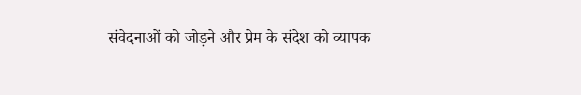संवेदनाओं को जोड़ने और प्रेम के संदेश को व्यापक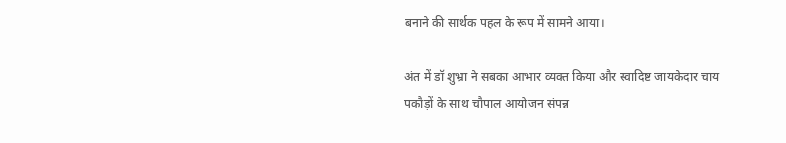बनाने की सार्थक पहल के रूप में सामने आया।

अंत में डॉ शुभ्रा ने सबका आभार व्यक्त किया और स्वादिष्ट जायकेदार चाय पकौड़ों के साथ चौपाल आयोजन संपन्न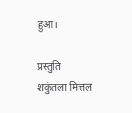हुआ।

प्रस्तुति
शकुंतला मित्तल